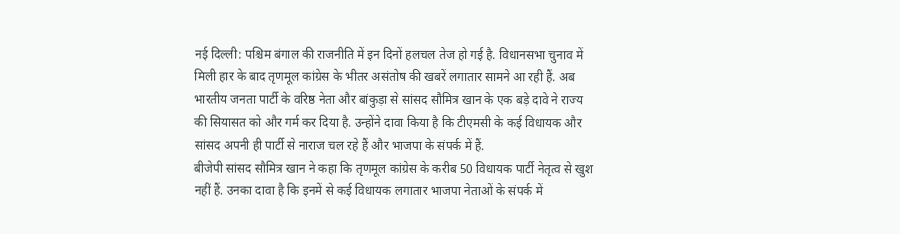नई दिल्ली: पश्चिम बंगाल की राजनीति में इन दिनों हलचल तेज हो गई है. विधानसभा चुनाव में मिली हार के बाद तृणमूल कांग्रेस के भीतर असंतोष की खबरें लगातार सामने आ रही हैं. अब भारतीय जनता पार्टी के वरिष्ठ नेता और बांकुड़ा से सांसद सौमित्र खान के एक बड़े दावे ने राज्य की सियासत को और गर्म कर दिया है. उन्होंने दावा किया है कि टीएमसी के कई विधायक और सांसद अपनी ही पार्टी से नाराज चल रहे हैं और भाजपा के संपर्क में हैं.
बीजेपी सांसद सौमित्र खान ने कहा कि तृणमूल कांग्रेस के करीब 50 विधायक पार्टी नेतृत्व से खुश नहीं हैं. उनका दावा है कि इनमें से कई विधायक लगातार भाजपा नेताओं के संपर्क में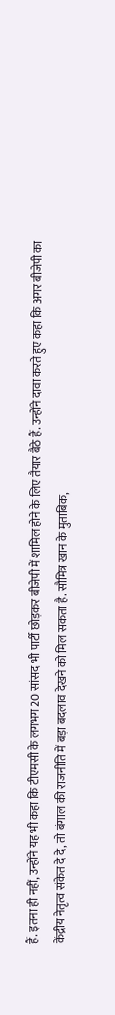हैं. इतना ही नहीं, उन्होंने यह भी कहा कि टीएमसी के लगभग 20 सांसद भी पार्टी छोड़कर बीजेपी में शामिल होने के लिए तैयार बैठे हैं. उन्होंने दावा करते हुए कहा कि अगर बीजेपी का केंद्रीय नेतृत्व संकेत दे दे, तो बंगाल की राजनीति में बड़ा बदलाव देखने को मिल सकता है. सौमित्र खान के मुताबिक,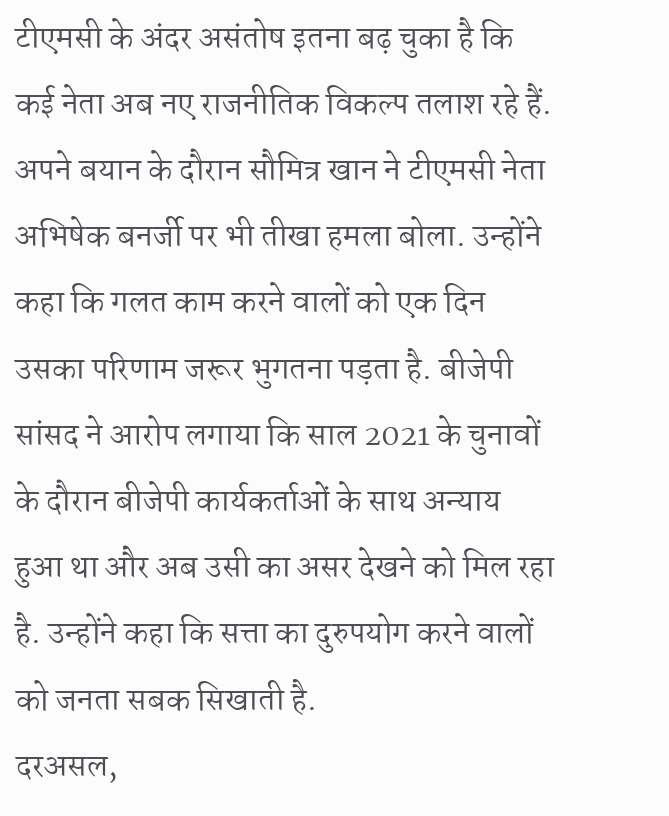टीएमसी के अंदर असंतोष इतना बढ़ चुका है कि कई नेता अब नए राजनीतिक विकल्प तलाश रहे हैं.
अपने बयान के दौरान सौमित्र खान ने टीएमसी नेता अभिषेक बनर्जी पर भी तीखा हमला बोला. उन्होंने कहा कि गलत काम करने वालों को एक दिन उसका परिणाम जरूर भुगतना पड़ता है. बीजेपी सांसद ने आरोप लगाया कि साल 2021 के चुनावों के दौरान बीजेपी कार्यकर्ताओं के साथ अन्याय हुआ था और अब उसी का असर देखने को मिल रहा है. उन्होंने कहा कि सत्ता का दुरुपयोग करने वालों को जनता सबक सिखाती है.
दरअसल,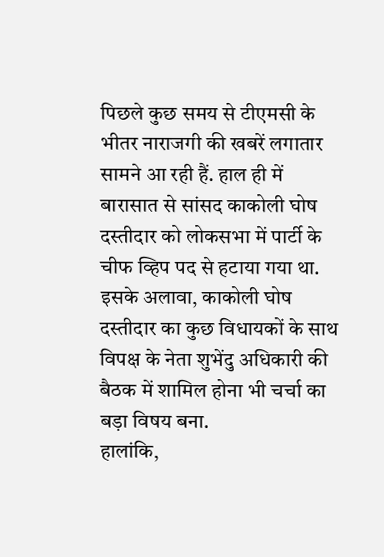पिछले कुछ समय से टीएमसी के भीतर नाराजगी की खबरें लगातार सामने आ रही हैं. हाल ही में बारासात से सांसद काकोली घोष दस्तीदार को लोकसभा में पार्टी के चीफ व्हिप पद से हटाया गया था. इसके अलावा, काकोली घोष दस्तीदार का कुछ विधायकों के साथ विपक्ष के नेता शुभेंदु अधिकारी की बैठक में शामिल होना भी चर्चा का बड़ा विषय बना.
हालांकि,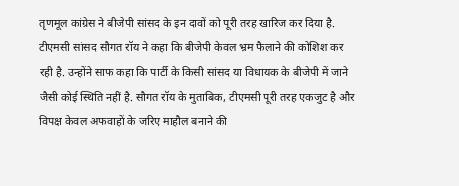तृणमूल कांग्रेस ने बीजेपी सांसद के इन दावों को पूरी तरह खारिज कर दिया है. टीएमसी सांसद सौगत रॉय ने कहा कि बीजेपी केवल भ्रम फैलाने की कोशिश कर रही है. उन्होंने साफ कहा कि पार्टी के किसी सांसद या विधायक के बीजेपी में जाने जैसी कोई स्थिति नहीं है. सौगत रॉय के मुताबिक, टीएमसी पूरी तरह एकजुट है और विपक्ष केवल अफवाहों के जरिए माहौल बनाने की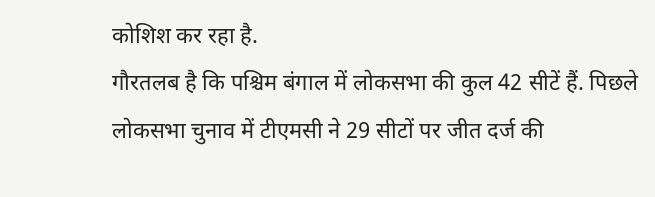कोशिश कर रहा है.
गौरतलब है कि पश्चिम बंगाल में लोकसभा की कुल 42 सीटें हैं. पिछले लोकसभा चुनाव में टीएमसी ने 29 सीटों पर जीत दर्ज की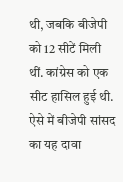थी, जबकि बीजेपी को 12 सीटें मिली थीं. कांग्रेस को एक सीट हासिल हुई थी. ऐसे में बीजेपी सांसद का यह दावा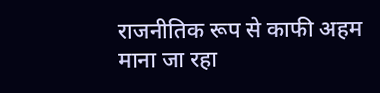राजनीतिक रूप से काफी अहम माना जा रहा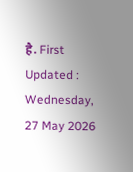है. First Updated : Wednesday, 27 May 2026